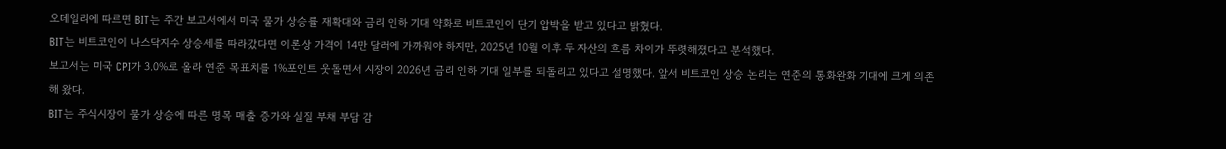오데일리에 따르면 BIT는 주간 보고서에서 미국 물가 상승률 재확대와 금리 인하 기대 약화로 비트코인이 단기 압박을 받고 있다고 밝혔다.
BIT는 비트코인이 나스닥지수 상승세를 따라갔다면 이론상 가격이 14만 달러에 가까워야 하지만, 2025년 10월 이후 두 자산의 흐름 차이가 뚜렷해졌다고 분석했다.
보고서는 미국 CPI가 3.0%로 올라 연준 목표치를 1%포인트 웃돌면서 시장이 2026년 금리 인하 기대 일부를 되돌리고 있다고 설명했다. 앞서 비트코인 상승 논리는 연준의 통화완화 기대에 크게 의존해 왔다.
BIT는 주식시장이 물가 상승에 따른 명목 매출 증가와 실질 부채 부담 감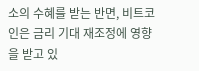소의 수혜를 받는 반면, 비트코인은 금리 기대 재조정에 영향을 받고 있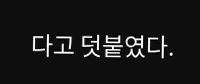다고 덧붙였다.